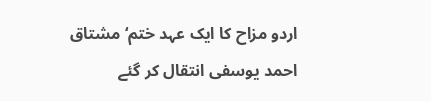اردو مزاح کا ایک عہد ختم‘ مشتاق احمد یوسفی انتقال کر گئے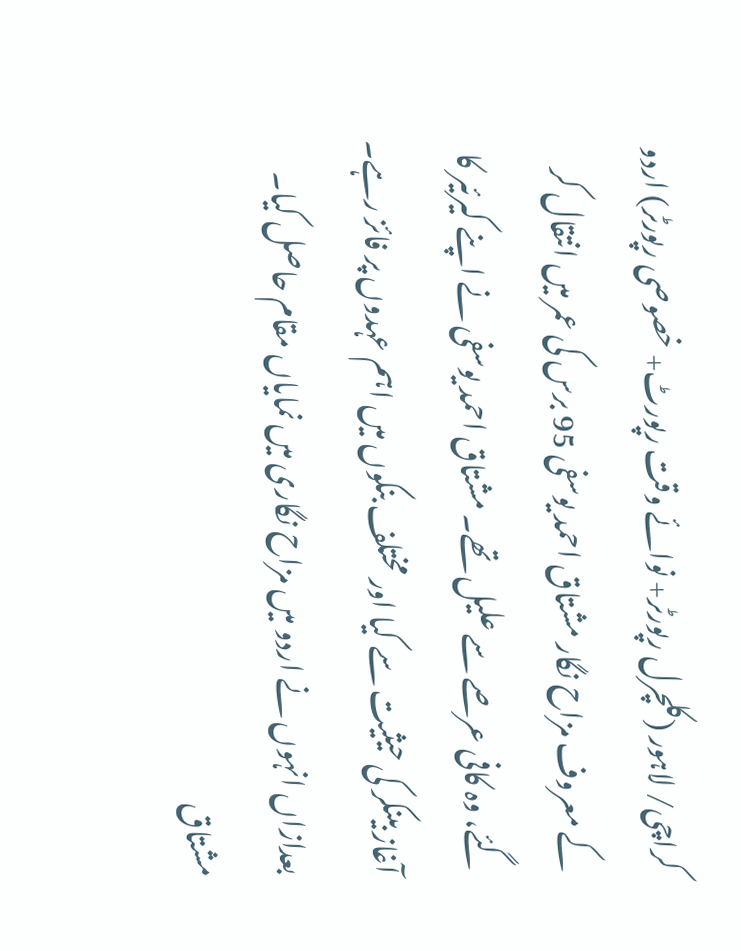کراچی/ لاہور (کلچرل رپورٹر+ نوائے وقت رپورٹ+ خصوصی رپورٹر) اردو کے معروف مزاح نگار مشتاق احمد یوسفی 95 برس کی عمر میں انتقال کر گئے، وہ کافی عرصے سے علیل تھے۔ مشتاق احمد یوسفی نے اپنے کیرئیر کا آغاز بینکر کی حیثیت سے کیا اور مختلف بنکوں میں اہم عہدوں پر فائز رہے۔ بعدازاں انہوں نے اردو میں مزاح نگاری میں نمایاں مقام حاصل کیا۔ مشتاق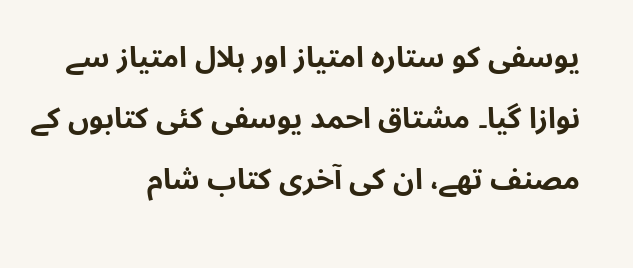یوسفی کو ستارہ امتیاز اور ہلال امتیاز سے نوازا گیا۔ مشتاق احمد یوسفی کئی کتابوں کے مصنف تھے، ان کی آخری کتاب شام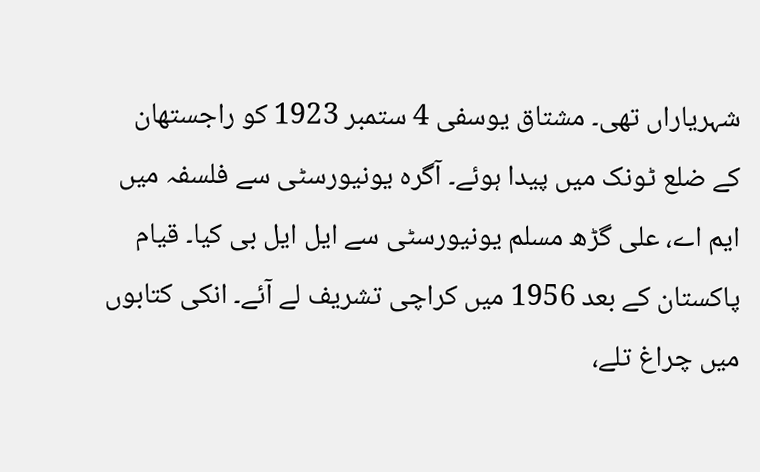شہریاراں تھی۔ مشتاق یوسفی 4 ستمبر 1923 کو راجستھان کے ضلع ٹونک میں پیدا ہوئے۔ آگرہ یونیورسٹی سے فلسفہ میں ایم اے، علی گڑھ مسلم یونیورسٹی سے ایل ایل بی کیا۔ قیام پاکستان کے بعد 1956 میں کراچی تشریف لے آئے۔ انکی کتابوں میں چراغ تلے،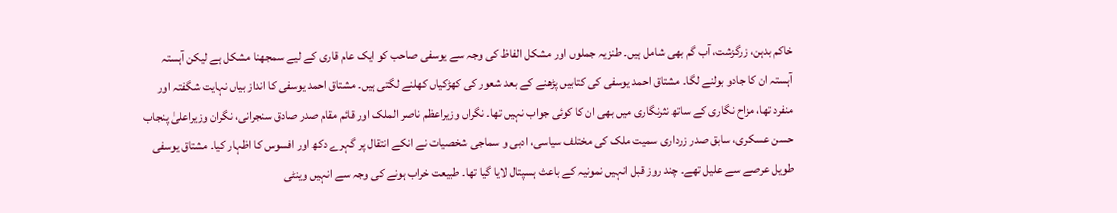خاکم بدہن، زرگزشت، آب گم بھی شامل ہیں۔ طنزیہ جملوں اور مشکل الفاظ کی وجہ سے یوسفی صاحب کو ایک عام قاری کے لیے سمجھنا مشکل ہے لیکن آہستہ آہستہ ان کا جادو بولنے لگا۔ مشتاق احمد یوسفی کی کتابیں پڑھنے کے بعد شعور کی کھڑکیاں کھلنے لگتی ہیں۔ مشتاق احمد یوسفی کا انداز بیاں نہایت شگفتہ اور منفرد تھا، مزاح نگاری کے ساتھ نثرنگاری میں بھی ان کا کوئی جواب نہیں تھا۔ نگراں وزیراعظم ناصر الملک اور قائم مقام صدر صادق سنجرانی، نگران وزیراعلیٰ پنجاب حسن عسکری، سابق صدر زرداری سمیت ملک کی مختلف سیاسی، ادبی و سماجی شخصیات نے انکے انتقال پر گہرے دکھ اور افسوس کا اظہار کیا۔ مشتاق یوسفی طویل عرصے سے علیل تھے۔ چند روز قبل انہیں نمونیہ کے باعث ہسپتال لایا گیا تھا۔ طبیعت خراب ہونے کی وجہ سے انہیں وینٹی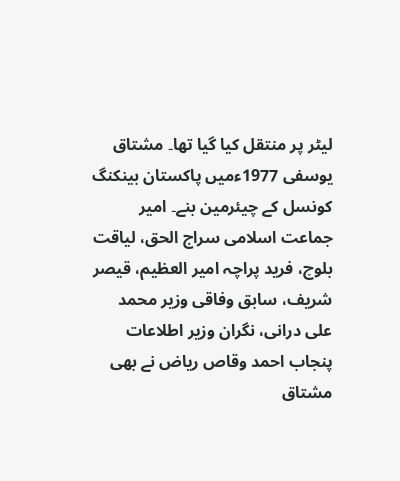لیٹر پر منتقل کیا گیا تھا۔ مشتاق یوسفی 1977ءمیں پاکستان بینکنگ کونسل کے چیئرمین بنے۔ امیر جماعت اسلامی سراج الحق، لیاقت بلوچ، فرید پراچہ امیر العظیم، قیصر شریف، سابق وفاقی وزیر محمد علی درانی، نگران وزیر اطلاعات پنجاب احمد وقاص ریاض نے بھی مشتاق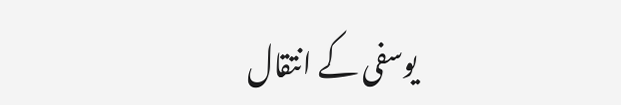یوسفی کے انتقال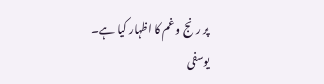پر رنج و غم کا اظہار کیا ہے۔
یوسفی